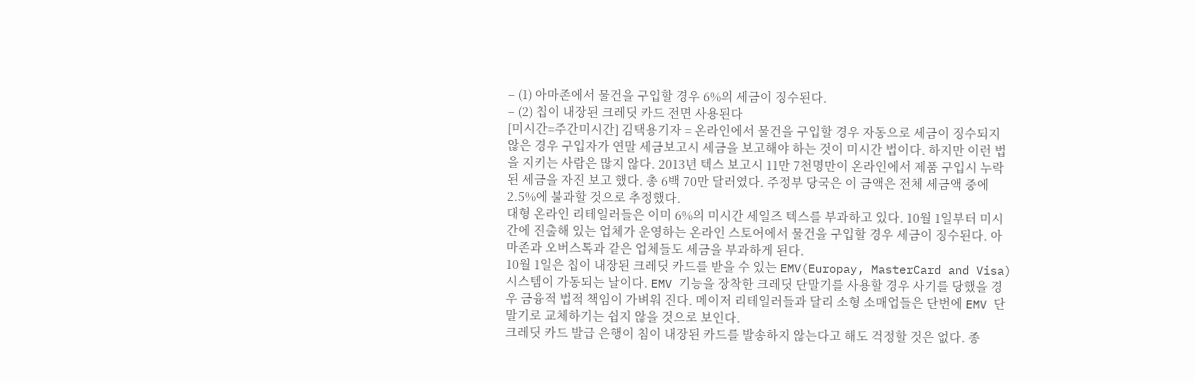– (1) 아마존에서 물건을 구입할 경우 6%의 세금이 징수된다.
– (2) 칩이 내장된 크레딧 카드 전면 사용된다
[미시간=주간미시간] 김택용기자 = 온라인에서 물건을 구입할 경우 자동으로 세금이 징수되지 않은 경우 구입자가 연말 세금보고시 세금을 보고해야 하는 것이 미시간 법이다. 하지만 이런 법을 지키는 사람은 많지 않다. 2013년 텍스 보고시 11만 7천명만이 온라인에서 제품 구입시 누락된 세금을 자진 보고 했다. 총 6백 70만 달러였다. 주정부 당국은 이 금액은 전체 세금액 중에 2.5%에 불과할 것으로 추정했다.
대형 온라인 리테일러들은 이미 6%의 미시간 세일즈 텍스를 부과하고 있다. 10월 1일부터 미시간에 진출해 있는 업체가 운영하는 온라인 스토어에서 물건을 구입할 경우 세금이 징수된다. 아마존과 오버스톡과 같은 업체들도 세금을 부과하게 된다.
10월 1일은 칩이 내장된 크레딧 카드를 받을 수 있는 EMV(Europay, MasterCard and Visa) 시스템이 가동되는 날이다. EMV 기능을 장착한 크레딧 단말기를 사용할 경우 사기를 당했을 경우 금융적 법적 책임이 가벼워 진다. 메이저 리테일러들과 달리 소형 소매업들은 단번에 EMV 단말기로 교체하기는 쉽지 않을 것으로 보인다.
크레딧 카드 발급 은행이 침이 내장된 카드를 발송하지 않는다고 해도 걱정할 것은 없다. 종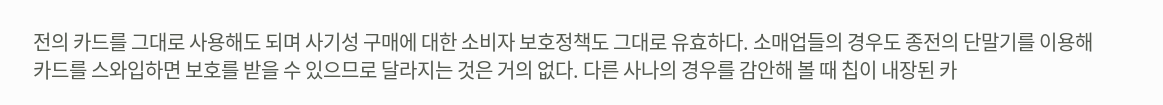전의 카드를 그대로 사용해도 되며 사기성 구매에 대한 소비자 보호정책도 그대로 유효하다. 소매업들의 경우도 종전의 단말기를 이용해 카드를 스와입하면 보호를 받을 수 있으므로 달라지는 것은 거의 없다. 다른 사나의 경우를 감안해 볼 때 칩이 내장된 카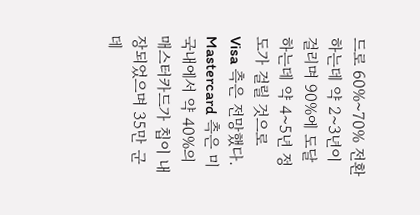드로 60%~70% 전환하는데 약 2~3년이 걸리며 90%에 도달하는데 약 4~5년 정도가 걸릴 것으로 Visa 측은 전망했다.
Mastercard 측은 미국내에서 약 40%의 매스터카드가 칩이 내장되었으며 35만 군데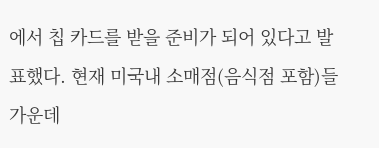에서 칩 카드를 받을 준비가 되어 있다고 발표했다. 현재 미국내 소매점(음식점 포함)들 가운데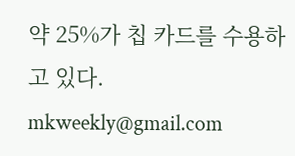약 25%가 칩 카드를 수용하고 있다.
mkweekly@gmail.com